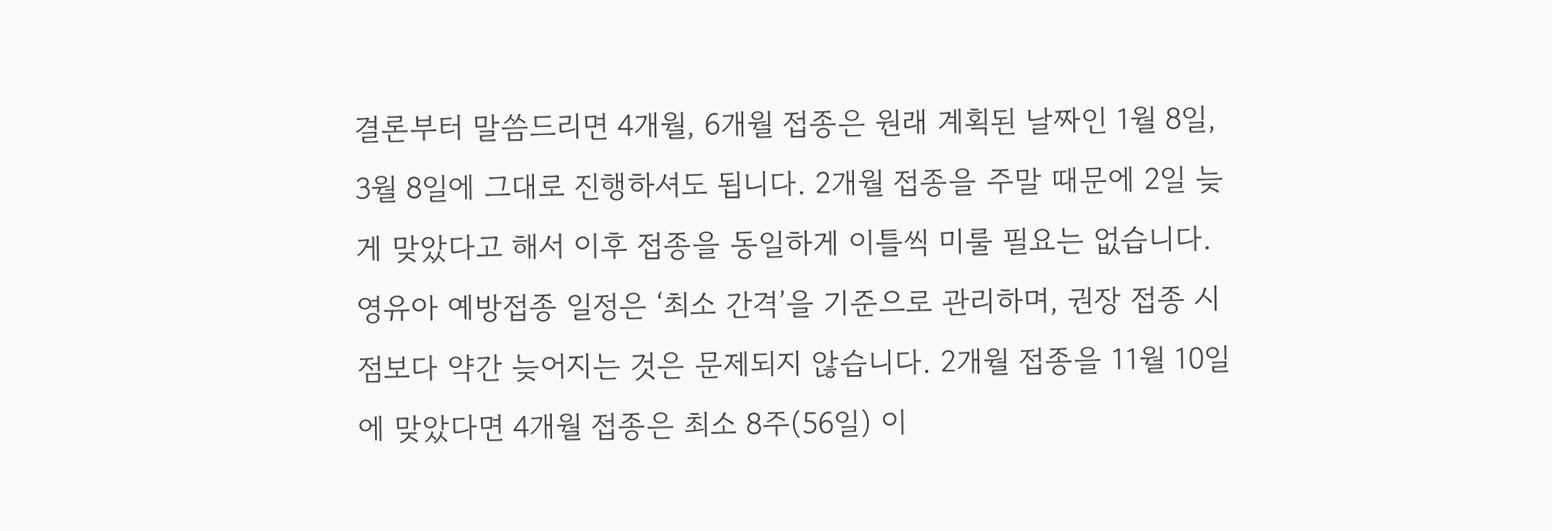결론부터 말씀드리면 4개월, 6개월 접종은 원래 계획된 날짜인 1월 8일, 3월 8일에 그대로 진행하셔도 됩니다. 2개월 접종을 주말 때문에 2일 늦게 맞았다고 해서 이후 접종을 동일하게 이틀씩 미룰 필요는 없습니다.
영유아 예방접종 일정은 ‘최소 간격’을 기준으로 관리하며, 권장 접종 시점보다 약간 늦어지는 것은 문제되지 않습니다. 2개월 접종을 11월 10일에 맞았다면 4개월 접종은 최소 8주(56일) 이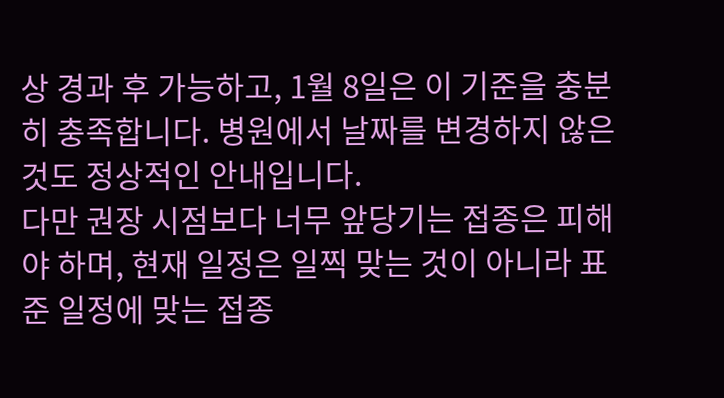상 경과 후 가능하고, 1월 8일은 이 기준을 충분히 충족합니다. 병원에서 날짜를 변경하지 않은 것도 정상적인 안내입니다.
다만 권장 시점보다 너무 앞당기는 접종은 피해야 하며, 현재 일정은 일찍 맞는 것이 아니라 표준 일정에 맞는 접종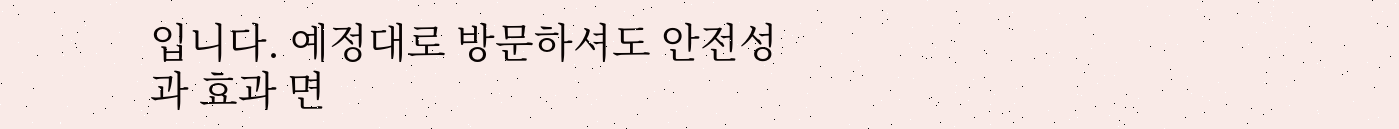입니다. 예정대로 방문하셔도 안전성과 효과 면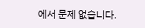에서 문제 없습니다.